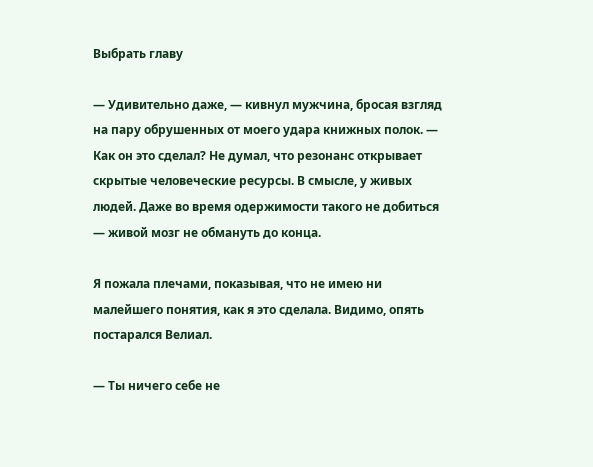Выбрать главу

— Удивительно даже, — кивнул мужчина, бросая взгляд на пару обрушенных от моего удара книжных полок. — Как он это сделал? Не думал, что резонанс открывает скрытые человеческие ресурсы. В смысле, у живых людей. Даже во время одержимости такого не добиться — живой мозг не обмануть до конца.

Я пожала плечами, показывая, что не имею ни малейшего понятия, как я это сделала. Видимо, опять постарался Велиал.

— Ты ничего себе не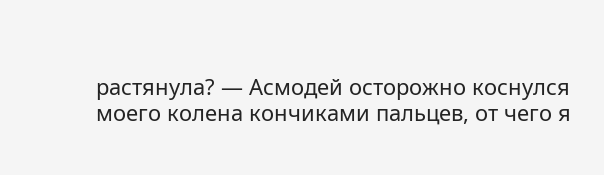растянула? — Асмодей осторожно коснулся моего колена кончиками пальцев, от чего я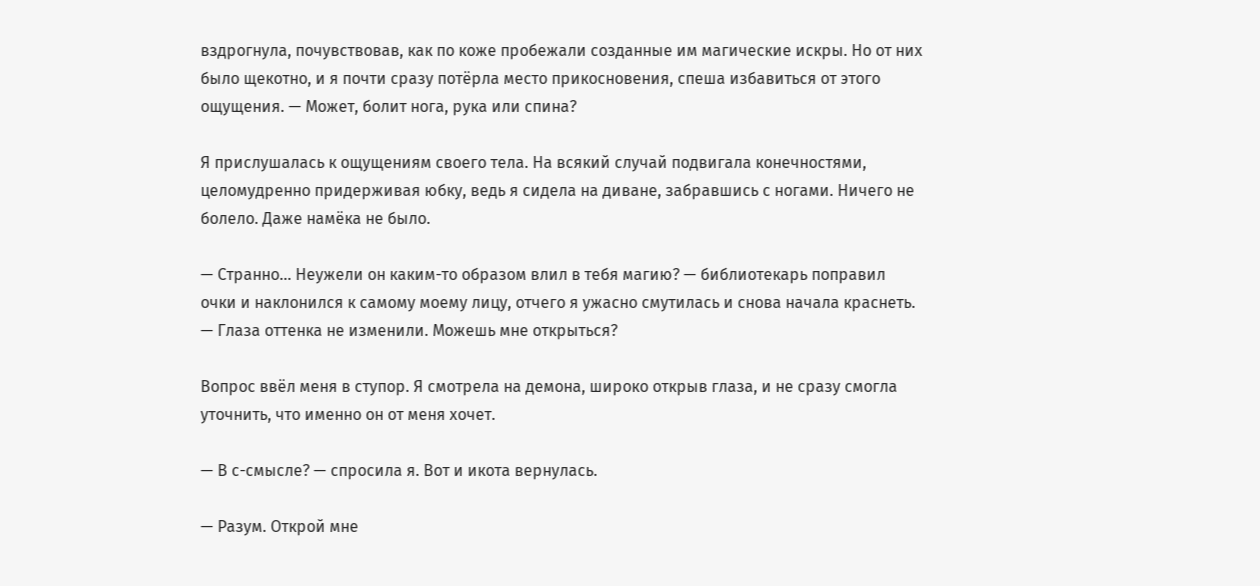вздрогнула, почувствовав, как по коже пробежали созданные им магические искры. Но от них было щекотно, и я почти сразу потёрла место прикосновения, спеша избавиться от этого ощущения. — Может, болит нога, рука или спина?

Я прислушалась к ощущениям своего тела. На всякий случай подвигала конечностями, целомудренно придерживая юбку, ведь я сидела на диване, забравшись с ногами. Ничего не болело. Даже намёка не было.

— Странно… Неужели он каким-то образом влил в тебя магию? — библиотекарь поправил очки и наклонился к самому моему лицу, отчего я ужасно смутилась и снова начала краснеть. — Глаза оттенка не изменили. Можешь мне открыться?

Вопрос ввёл меня в ступор. Я смотрела на демона, широко открыв глаза, и не сразу смогла уточнить, что именно он от меня хочет.

— В с-смысле? — спросила я. Вот и икота вернулась.

— Разум. Открой мне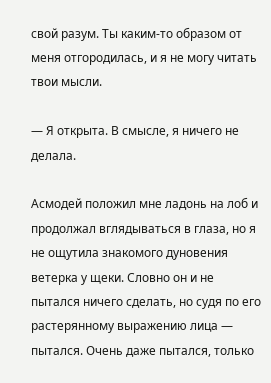свой разум. Ты каким-то образом от меня отгородилась, и я не могу читать твои мысли.

— Я открыта. В смысле, я ничего не делала.

Асмодей положил мне ладонь на лоб и продолжал вглядываться в глаза, но я не ощутила знакомого дуновения ветерка у щеки. Словно он и не пытался ничего сделать, но судя по его растерянному выражению лица — пытался. Очень даже пытался, только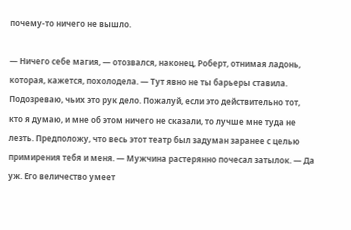почему-то ничего не вышло.

— Ничего себе магия, — отозвался, наконец, Роберт, отнимая ладонь, которая, кажется, похолодела. — Тут явно не ты барьеры ставила. Подозреваю, чьих это рук дело. Пожалуй, если это действительно тот, кто я думаю, и мне об этом ничего не сказали, то лучше мне туда не лезть. Предположу, что весь этот театр был задуман заранее с целью примирения тебя и меня. — Мужчина растерянно почесал затылок. — Да уж. Его величество умеет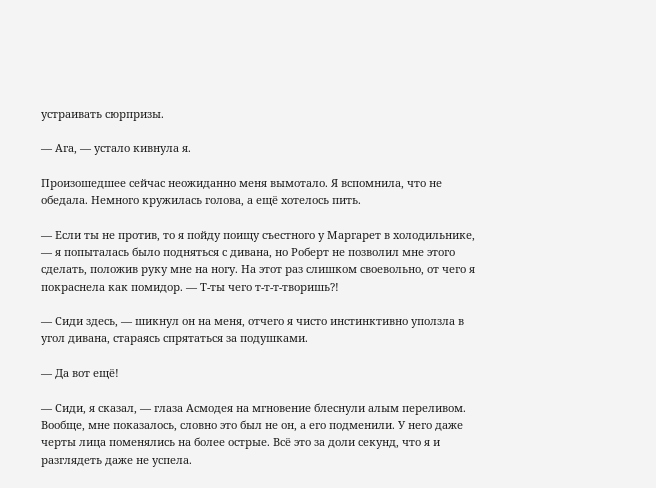устраивать сюрпризы.

— Ага, — устало кивнула я.

Произошедшее сейчас неожиданно меня вымотало. Я вспомнила, что не обедала. Немного кружилась голова, а ещё хотелось пить.

— Если ты не против, то я пойду поищу съестного у Маргарет в холодильнике, — я попыталась было подняться с дивана, но Роберт не позволил мне этого сделать, положив руку мне на ногу. На этот раз слишком своевольно, от чего я покраснела как помидор. — Т-ты чего т-т-т-творишь?!

— Сиди здесь, — шикнул он на меня, отчего я чисто инстинктивно уползла в угол дивана, стараясь спрятаться за подушками.

— Да вот ещё!

— Сиди, я сказал, — глаза Асмодея на мгновение блеснули алым переливом. Вообще, мне показалось, словно это был не он, а его подменили. У него даже черты лица поменялись на более острые. Всё это за доли секунд, что я и разглядеть даже не успела.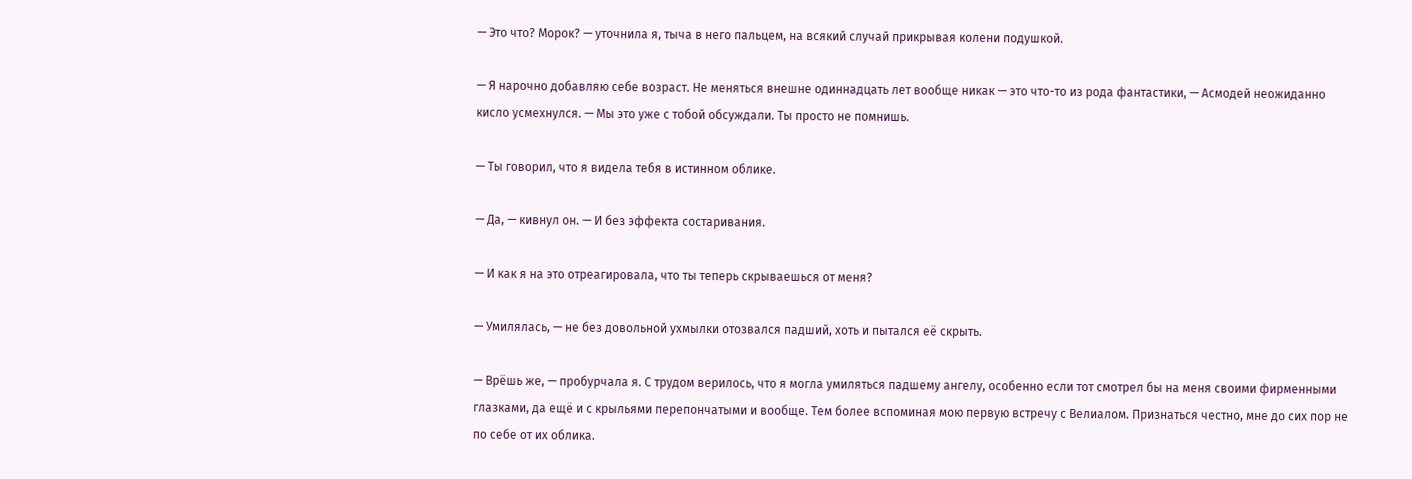— Это что? Морок? — уточнила я, тыча в него пальцем, на всякий случай прикрывая колени подушкой.

— Я нарочно добавляю себе возраст. Не меняться внешне одиннадцать лет вообще никак — это что-то из рода фантастики, — Асмодей неожиданно кисло усмехнулся. — Мы это уже с тобой обсуждали. Ты просто не помнишь.

— Ты говорил, что я видела тебя в истинном облике.

— Да, — кивнул он. — И без эффекта состаривания.

— И как я на это отреагировала, что ты теперь скрываешься от меня?

— Умилялась, — не без довольной ухмылки отозвался падший, хоть и пытался её скрыть.

— Врёшь же, — пробурчала я. С трудом верилось, что я могла умиляться падшему ангелу, особенно если тот смотрел бы на меня своими фирменными глазками, да ещё и с крыльями перепончатыми и вообще. Тем более вспоминая мою первую встречу с Велиалом. Признаться честно, мне до сих пор не по себе от их облика.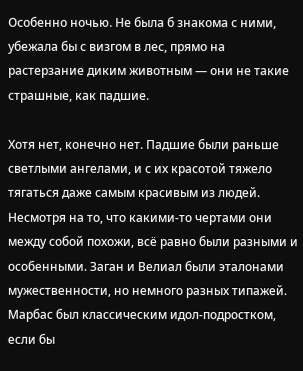Особенно ночью. Не была б знакома с ними, убежала бы с визгом в лес, прямо на растерзание диким животным — они не такие страшные, как падшие.

Хотя нет, конечно нет. Падшие были раньше светлыми ангелами, и с их красотой тяжело тягаться даже самым красивым из людей. Несмотря на то, что какими-то чертами они между собой похожи, всё равно были разными и особенными. Заган и Велиал были эталонами мужественности, но немного разных типажей. Марбас был классическим идол-подростком, если бы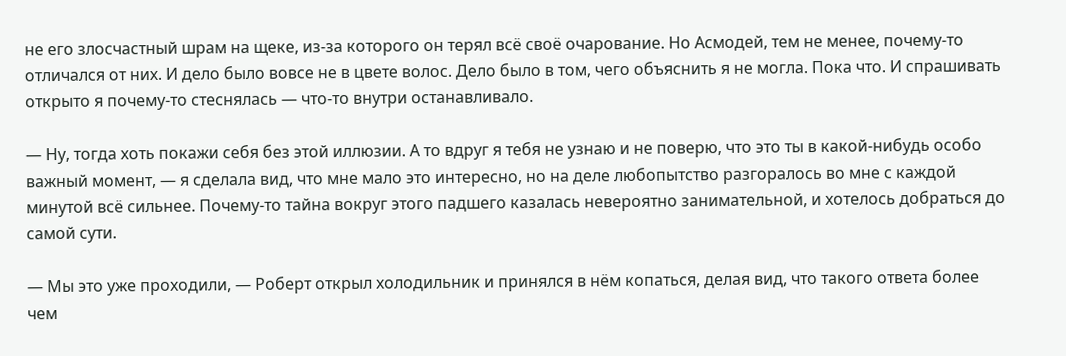не его злосчастный шрам на щеке, из-за которого он терял всё своё очарование. Но Асмодей, тем не менее, почему-то отличался от них. И дело было вовсе не в цвете волос. Дело было в том, чего объяснить я не могла. Пока что. И спрашивать открыто я почему-то стеснялась — что-то внутри останавливало.

— Ну, тогда хоть покажи себя без этой иллюзии. А то вдруг я тебя не узнаю и не поверю, что это ты в какой-нибудь особо важный момент, — я сделала вид, что мне мало это интересно, но на деле любопытство разгоралось во мне с каждой минутой всё сильнее. Почему-то тайна вокруг этого падшего казалась невероятно занимательной, и хотелось добраться до самой сути.

— Мы это уже проходили, — Роберт открыл холодильник и принялся в нём копаться, делая вид, что такого ответа более чем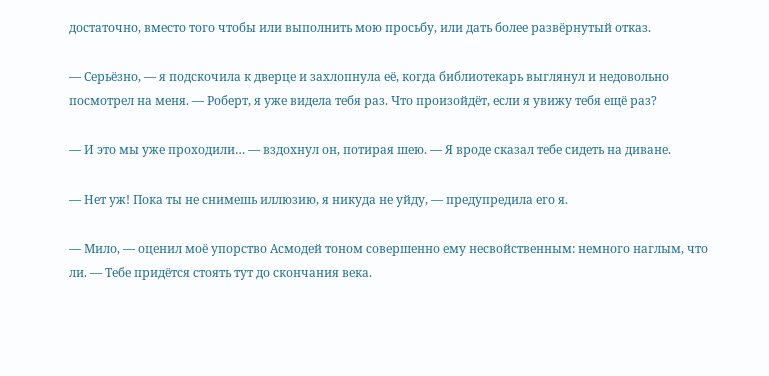достаточно, вместо того чтобы или выполнить мою просьбу, или дать более развёрнутый отказ.

— Серьёзно, — я подскочила к дверце и захлопнула её, когда библиотекарь выглянул и недовольно посмотрел на меня. — Роберт, я уже видела тебя раз. Что произойдёт, если я увижу тебя ещё раз?

— И это мы уже проходили… — вздохнул он, потирая шею. — Я вроде сказал тебе сидеть на диване.

— Нет уж! Пока ты не снимешь иллюзию, я никуда не уйду, — предупредила его я.

— Мило, — оценил моё упорство Асмодей тоном совершенно ему несвойственным: немного наглым, что ли. — Тебе придётся стоять тут до скончания века.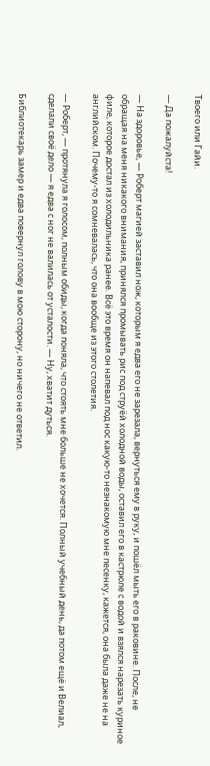Твоего или Гайи.

— Да пожалуйста!

— На здоровье, — Роберт магией заставил нож, которым я едва его не зарезала, вернуться ему в руку, и пошёл мыть его в раковине. После, не обращая на меня никакого внимания, принялся промывать рис под струёй холодной воды, оставил его в кастрюле с водой и взялся нарезать куриное филе, которое достал из холодильника ранее. Всё это время он напевал под нос какую-то незнакомую мне песенку, кажется, она была даже не на английском. Почему-то я сомневалась, что она вообще из этого столетия.

— Роберт, — протянула я голосом, полным обиды, когда поняла, что стоять мне больше не хочется. Полный учебный день, да потом ещё и Велиал, сделали своё дело — я едва с ног не валилась от усталости. — Ну, хватит дуться.

Библиотекарь замер и едва повернул голову в мою сторону, но ничего не ответил.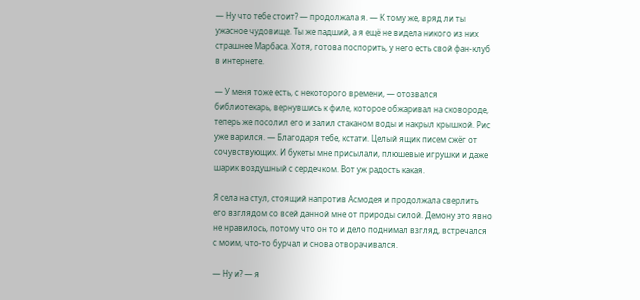— Ну что тебе стоит? — продолжала я. — К тому же, вряд ли ты ужасное чудовище. Ты же падший, а я ещё не видела никого из них страшнее Марбаса. Хотя, готова поспорить, у него есть свой фан-клуб в интернете.

— У меня тоже есть, с некоторого времени, — отозвался библиотекарь, вернувшись к филе, которое обжаривал на сковороде, теперь же посолил его и залил стаканом воды и накрыл крышкой. Рис уже варился. — Благодаря тебе, кстати. Целый ящик писем сжёг от сочувствующих. И букеты мне присылали, плюшевые игрушки и даже шарик воздушный с сердечком. Вот уж радость какая.

Я села на стул, стоящий напротив Асмодея и продолжала сверлить его взглядом со всей данной мне от природы силой. Демону это явно не нравилось, потому что он то и дело поднимал взгляд, встречался с моим, что-то бурчал и снова отворачивался.

— Ну и? — я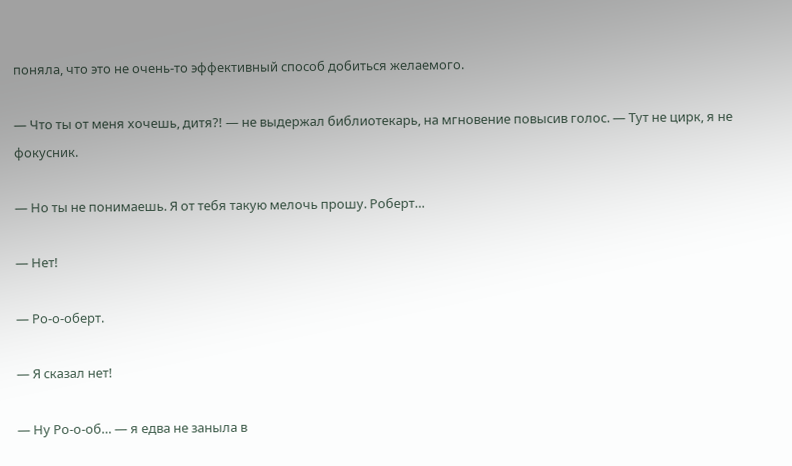поняла, что это не очень-то эффективный способ добиться желаемого.

— Что ты от меня хочешь, дитя?! — не выдержал библиотекарь, на мгновение повысив голос. — Тут не цирк, я не фокусник.

— Но ты не понимаешь. Я от тебя такую мелочь прошу. Роберт…

— Нет!

— Ро-о-оберт.

— Я сказал нет!

— Ну Ро-о-об… — я едва не заныла в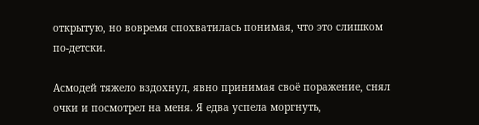открытую, но вовремя спохватилась понимая, что это слишком по-детски.

Асмодей тяжело вздохнул, явно принимая своё поражение, снял очки и посмотрел на меня. Я едва успела моргнуть,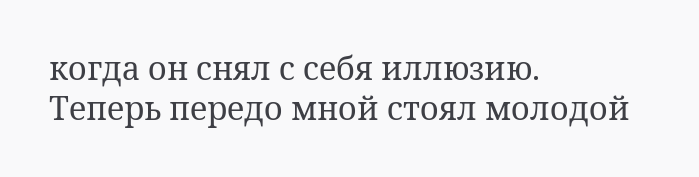когда он снял с себя иллюзию. Теперь передо мной стоял молодой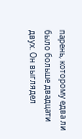парень, которому едва ли было больше двадцати двух. Он выглядел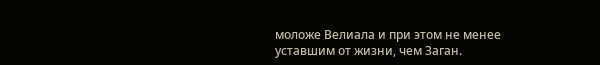моложе Велиала и при этом не менее уставшим от жизни, чем Заган.